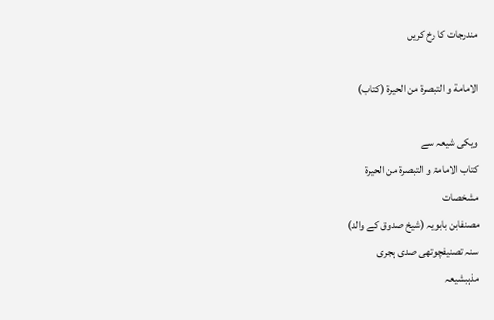مندرجات کا رخ کریں

الامامة و التبصرة من الحیرة (کتاب)

ویکی شیعہ سے
کتاب الامامۃ و التبصرۃ من الحیرۃ
مشخصات
مصنفابن‌ بابویہ (شیخ صدوق کے والد)
سنہ تصنیفچوتھی صدی ہجری
مذہبشیعہ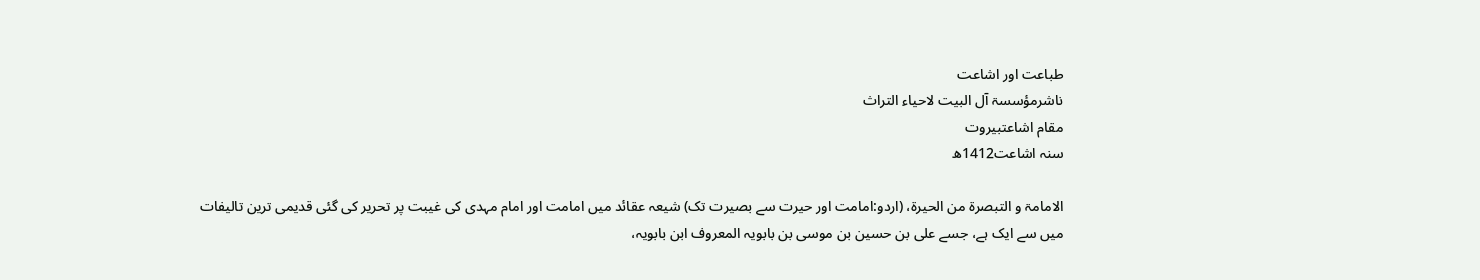طباعت اور اشاعت
ناشرمؤسسۃ آل البیت لاحیاء التراث
مقام اشاعتبیروت
سنہ اشاعت1412ھ

الامامۃ و التبصرۃ من الحیرۃ، (اردو:امامت اور حیرت سے بصیرت تک) شیعہ عقائد میں امامت اور امام مہدی کی غیبت پر تحریر کی گئی قدیمی ترین تالیفات میں سے ایک ہے، جسے علی بن حسین بن موسی بن بابویہ المعروف ابن بابویہ،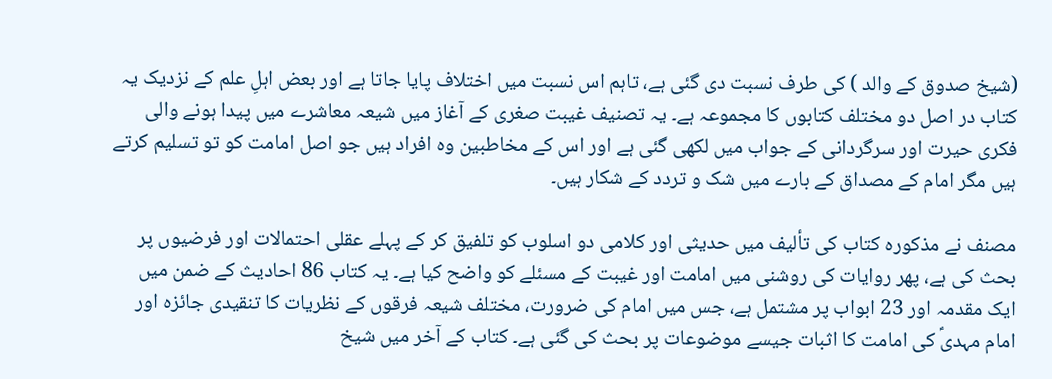(شیخ صدوق کے والد ) کی طرف نسبت دی گئی ہے، تاہم اس نسبت میں اختلاف پایا جاتا ہے اور بعض اہلِ علم کے نزدیک یہ کتاب در اصل دو مختلف کتابوں کا مجموعہ ہے۔ یہ تصنیف غیبت صغری کے آغاز میں شیعہ معاشرے میں پیدا ہونے والی فکری حیرت اور سرگردانی کے جواب میں لکھی گئی ہے اور اس کے مخاطبین وہ افراد ہیں جو اصل امامت کو تو تسلیم کرتے ہیں مگر امام کے مصداق کے بارے میں شک و تردد کے شکار ہیں۔

مصنف نے مذکورہ کتاب کی تألیف میں حدیثی اور کلامی دو اسلوب کو تلفیق کر کے پہلے عقلی احتمالات اور فرضیوں پر بحث کی ہے، پھر روایات کی روشنی میں امامت اور غیبت کے مسئلے کو واضح کیا ہے۔ یہ کتاب 86 احادیث کے ضمن میں ایک مقدمہ اور 23 ابواب پر مشتمل ہے، جس میں امام کی ضرورت، مختلف شیعہ فرقوں کے نظریات کا تنقیدی جائزہ اور امام مہدیؑ کی امامت کا اثبات جیسے موضوعات پر بحث کی گئی ہے۔ کتاب کے آخر میں شیخ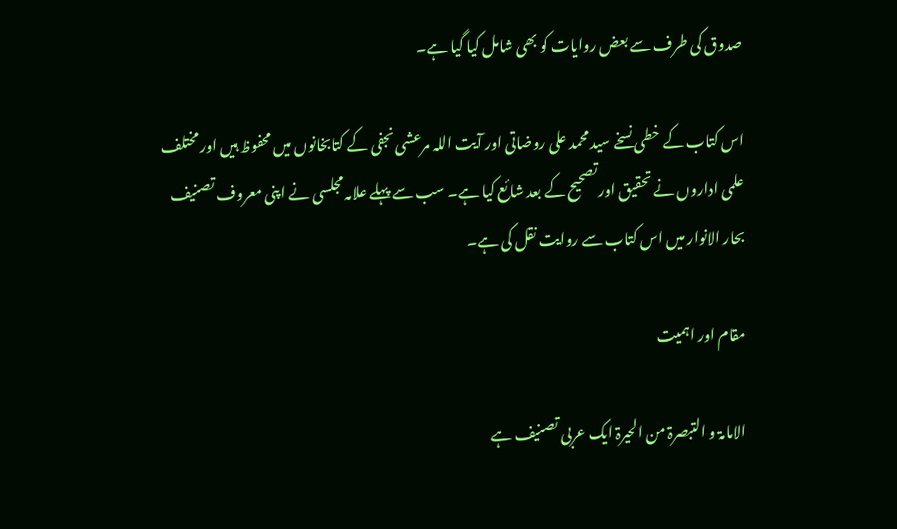صدوق کی طرف سے بعض روایات کو بھی شامل کیا گیا ہے۔

اس کتاب کے خطی نسخے سید محمد علی روضاتی اور آیت‌ اللہ مرعشی نجفی کے کتابخانوں میں محفوظ ہیں اور مختلف علمی اداروں نے تحقیق اور تصحیح کے بعد شائع کیا ہے۔ سب سے پہلے علامہ مجلسی نے اپنی معروف تصنیف بحار الانوار میں اس کتاب سے روایت نقل کی ہے۔

مقام اور اہمیت

الامامۃ و التبصرۃ من الحیرۃ ایک عربی تصنیف ہے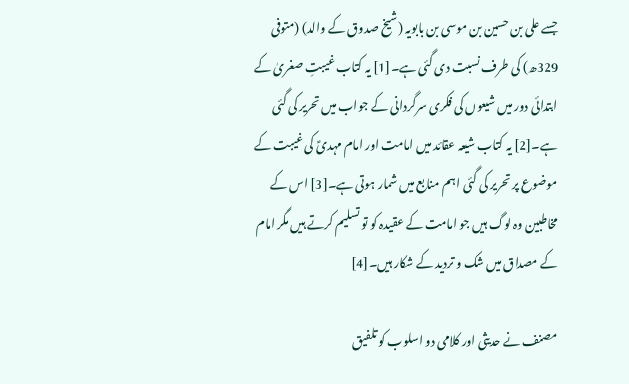جسے علی بن حسین بن موسی بن بابویہ (شیخ صدوق کے والد) (متوفی 329ھ) کی طرف نسبت دی گئی ہے۔[1] یہ کتاب غیبتِ صغریٰ کے ابتدائی دور میں شیعوں کی فکری سرگردانی کے جواب میں تحریر کی گئی ہے۔[2] یہ کتاب شیعہ عقائد میں امامت اور امام مہدیؑ کی غیبت کے موضوع پر تحریر کی گئی اہم منابع میں شمار ہوتی ہے۔[3] اس کے مخاطبین وہ لوگ ہیں جو امامت کے عقیدہ کو تو تسلیم کرتے ہیں مگر امام کے مصداق میں شک و تردید کے شکار ہیں۔[4]

مصنف نے حدیثی اور کلامی دو اسلوب کو تلفیق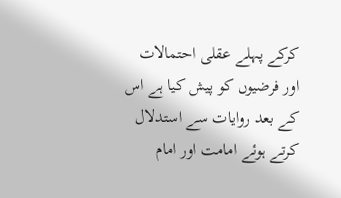کرکے پہلے عقلی احتمالات اور فرضیوں کو پیش کیا ہے اس کے بعد روایات سے استدلال کرتے ہوئے امامت اور امام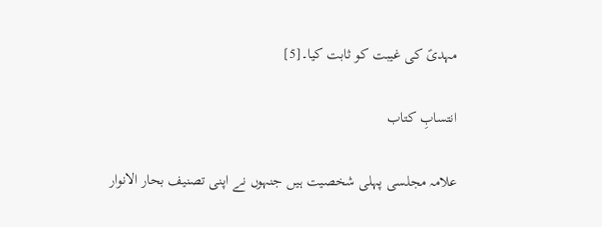مہدیؑ کی غیبت کو ثابت کیا۔[5]

انتسابِ کتاب

علامہ مجلسی پہلی شخصیت ہیں جنہوں نے اپنی تصنیف بحار الانوار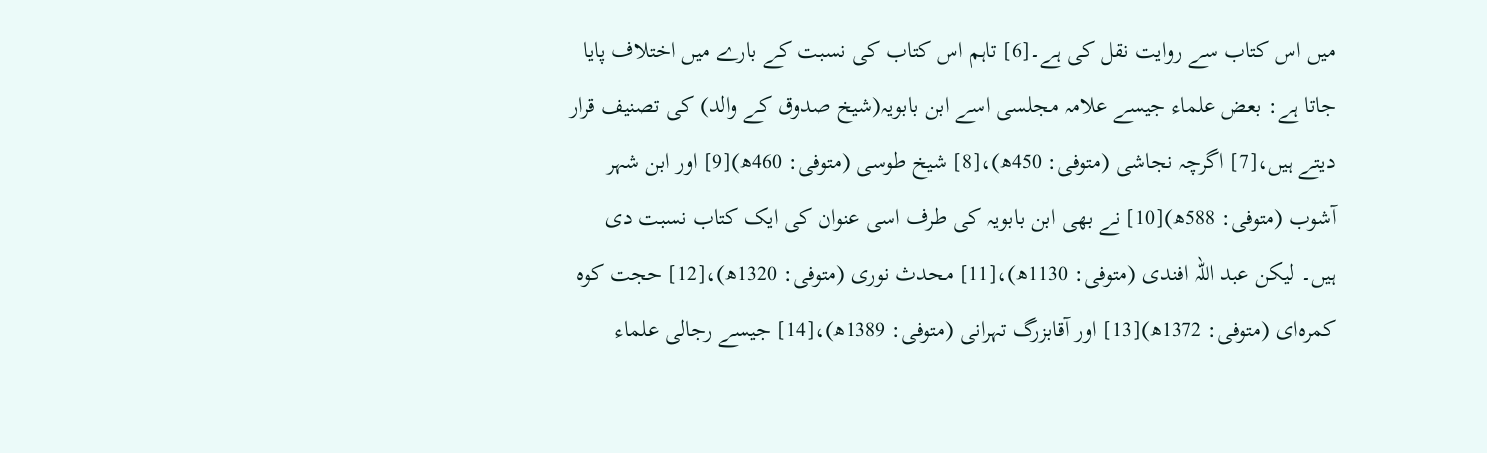میں اس کتاب سے روایت نقل کی ہے۔[6] تاہم اس کتاب کی نسبت کے بارے میں اختلاف پایا جاتا ہے: بعض علماء جیسے علامہ مجلسی اسے ابن بابویہ(شیخ صدوق کے والد) کی تصنیف قرار دیتے ہیں،[7] اگرچہ نجاشی (متوفی: 450ھ)،[8] شیخ طوسی (متوفی: 460ھ)[9] اور ابن شہر آشوب (متوفی: 588ھ)[10] نے بھی ابن بابویہ کی طرف اسی عنوان کی ایک کتاب نسبت دی ہیں۔ لیکن عبد اللہ افندی (متوفی: 1130ھ)،[11] محدث نوری (متوفی: 1320ھ)،[12] حجت کوہ کمرہ‌ای (متوفی: 1372ھ)[13] اور آقابزرگ تہرانی (متوفی: 1389ھ)،[14] جیسے رجالی علماء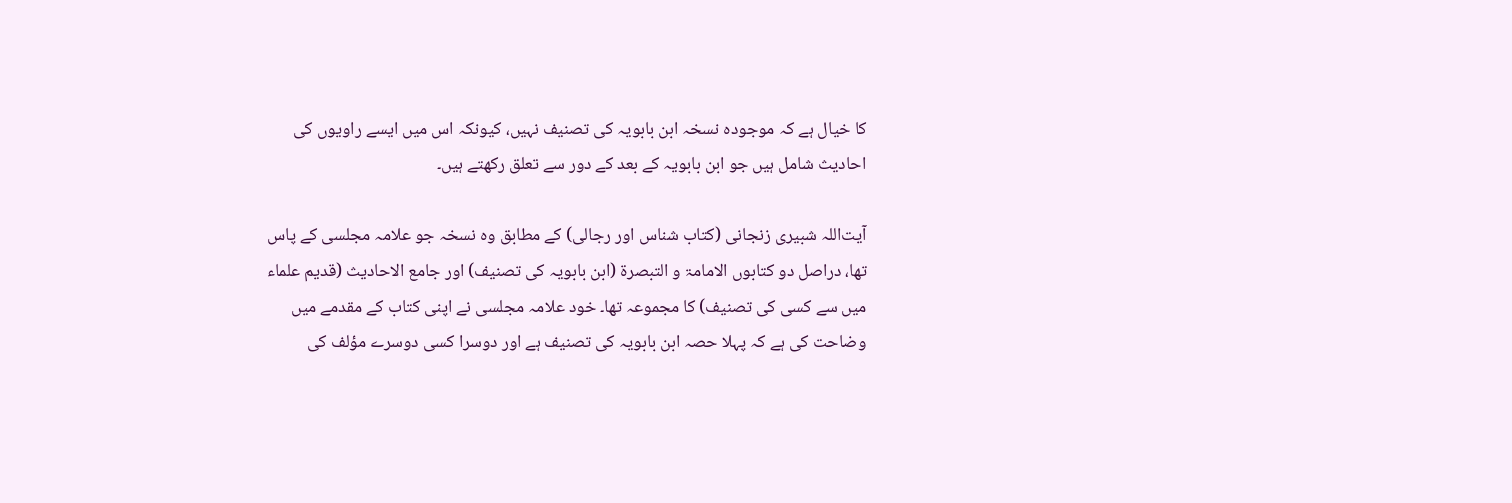کا خیال ہے کہ موجودہ نسخہ ابن بابویہ کی تصنیف نہیں، کیونکہ اس میں ایسے راویوں کی احادیث شامل ہیں جو ابن بابویہ کے بعد کے دور سے تعلق رکھتے ہیں۔

آیت‌اللہ شبیری زنجانی (کتاب شناس اور رجالی) کے مطابق وہ نسخہ جو علامہ مجلسی کے پاس تھا، دراصل دو کتابوں الامامۃ و التبصرۃ (ابن بابویہ کی تصنیف) اور جامع الاحادیث (قدیم علماء میں سے کسی کی تصنیف) کا مجموعہ تھا۔ خود علامہ مجلسی نے اپنی کتاب کے مقدمے میں وضاحت کی ہے کہ پہلا حصہ ابن بابویہ کی تصنیف ہے اور دوسرا کسی دوسرے مؤلف کی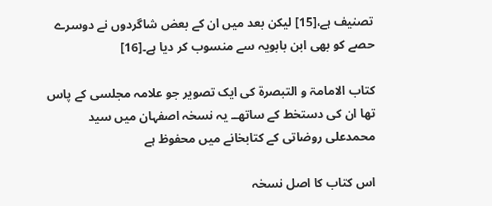تصنیف ہے،[15] لیکن بعد میں ان کے بعض شاگردوں نے دوسرے حصے کو بھی ابن بابویہ سے منسوب کر دیا ہے۔[16]

کتاب الامامۃ و التبصرۃ کی ایک تصویر جو علامہ مجلسی کے پاس تھا ان کی دستخط کے ساتھــ یہ نسخہ اصفہان میں سید محمدعلی روضاتی کے کتابخانے میں محفوظ ہے

اس کتاب کا اصل نسخہ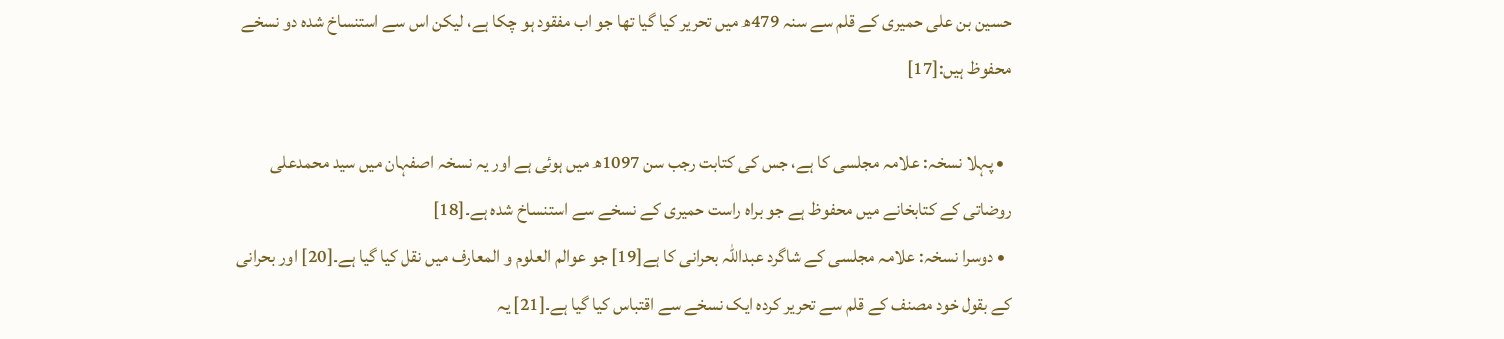حسین بن علی حمیری کے قلم سے سنہ 479ھ میں تحریر کیا گیا تھا جو اب مفقود ہو چکا ہے، لیکن اس سے استنساخ شدہ دو نسخے محفوظ ہیں:[17]

  • پہلا نسخہ: علامہ مجلسی کا ہے، جس کی کتابت رجب سن 1097ھ میں ہوئی ہے اور یہ نسخہ اصفہان میں سید محمدعلی روضاتی کے کتابخانے میں محفوظ ہے جو براہ راست حمیری کے نسخے سے استنساخ شدہ ہے۔[18]
  • دوسرا نسخہ: علامہ مجلسی کے شاگرد عبداللہ بحرانی کا ہے[19] جو عوالم العلوم و المعارف میں نقل کیا گیا ہے۔[20] اور بحرانی کے بقول خود مصنف کے قلم سے تحریر کردہ ایک نسخے سے اقتباس کیا گیا ہے۔[21] یہ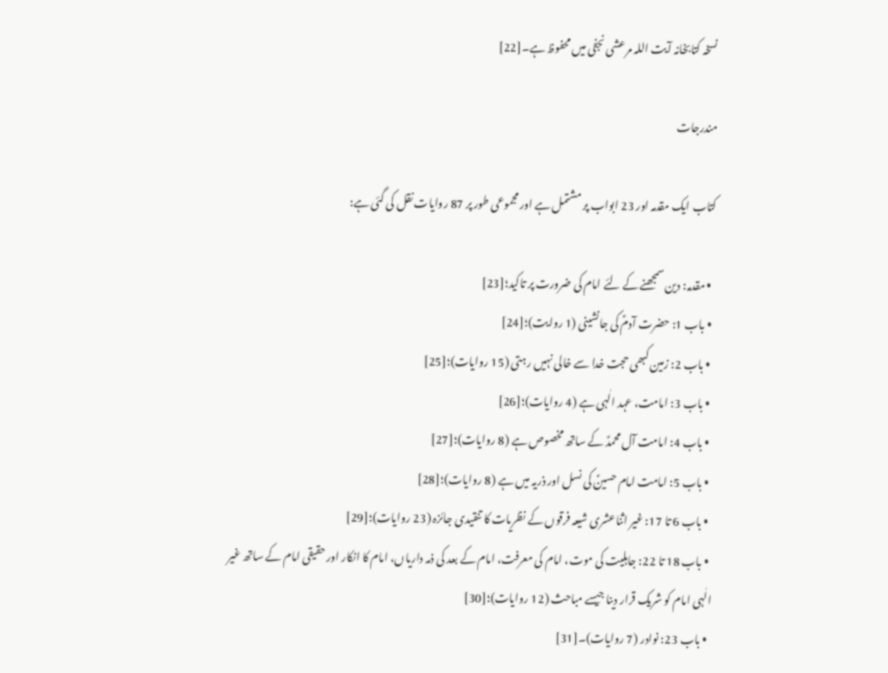نسخہ کتابخانہ آیت‌ اللہ مرعشی نجفی میں محفوظ ہے۔[22]

مندرجات

کتاب ایک مقدمہ اور 23 ابواب پر مشتمل ہے اور مجموعی طور پر 87 روایات نقل کی گئی ہے:

  • مقدمہ: دین سمجھنے کے لئے امام کی ضرورت پر تاکید؛[23]
  • باب 1: حضرت آدمؑ کی جانشینی (1 روایت)؛[24]
  • باب 2: زمین کبھی حجت خدا سے خالی نہیں رہتی (15 روایات)؛[25]
  • باب 3: امامت، عہد الٰہی ہے (4 روایات)؛[26]
  • باب 4: امامت آل محمدؑ کے ساتھ مخصوص ہے (8 روایات)؛[27]
  • باب 5: امامت امام حسینؑ کی نسل اور ذریہ میں ہے (8 روایات)؛[28]
  • باب 6 تا 17: غیر اثناعشری شیعہ فرقوں کے نظریات کا تنقیدی جائزہ (23 روایات)؛[29]
  • باب 18 تا 22: جاہلیت کی موت، امام کی معرفت، امام کے بعد کی ذمہ داریاں، امام کا انکار اور حقیقی امام کے ساتھ غیر الٰہی امام کو شریک قرار دینا جیسے مباحث (12 روایات)؛[30]
  • باب 23: نوادر (7 روایات)۔[31]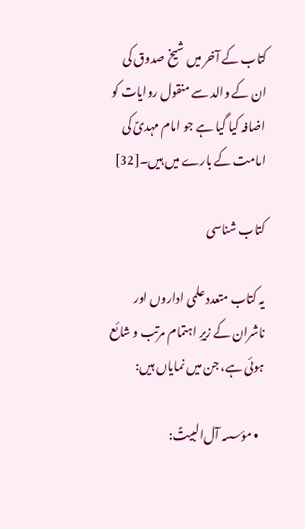کتاب کے آخر میں شیخ صدوق کی ان کے والد سے منقول روایات کو اضافہ کیا گیا ہے جو امام مہدیؑ کی امامت کے بارے میں ہیں۔[32]

کتاب شناسی

یہ کتاب متعدد علمی اداروں اور ناشران کے زیرِ اہتمام مرتب و شائع ہوئی ہے، جن میں نمایاں ہیں:

  • مؤسسہ آل‌البیتؑ: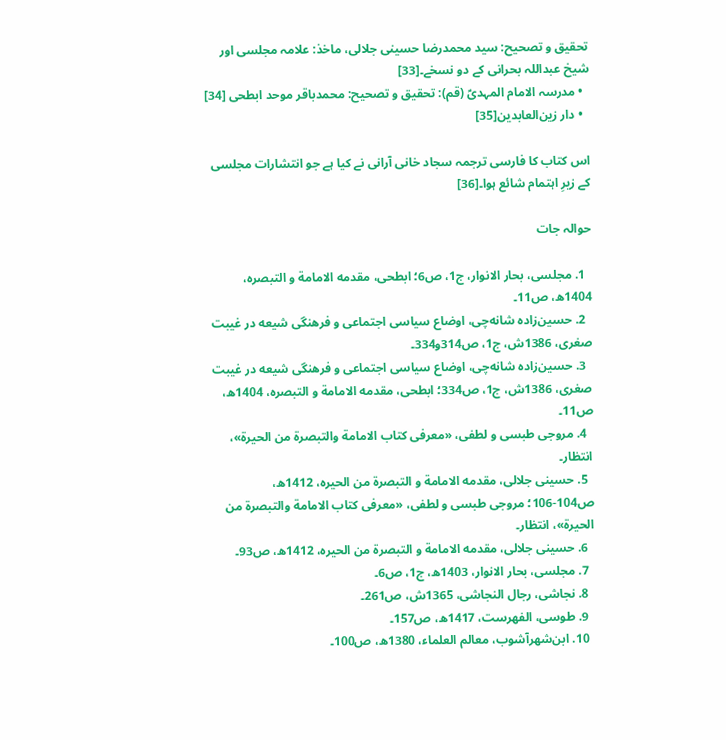تحقیق و تصحیح: سید محمدرضا حسینی جلالی، ماخذ: علامہ مجلسی اور شیخ عبداللہ بحرانی کے دو نسخے۔[33]
  • مدرسہ الامام المہدیؑ (قم): تحقیق و تصحیح: محمدباقر موحد ابطحی [34]
  • دار زین‌العابدین[35]

اس کتاب کا فارسی ترجمہ سجاد خانی آرانی نے کیا ہے جو انتشارات مجلسی کے زیرِ اہتمام شائع ہوا۔[36]

حوالہ جات

  1. مجلسی، بحار الانوار، ج1، ص6؛ ابطحی، مقدمه الامامة و التبصره، 1404ھ، ص11۔
  2. حسین‌زاده شانه‌چی، اوضاع سياسى اجتماعى و فرهنگى شيعه در غيبت صغرى‌، 1386ش، ج1، ص314و334۔
  3. حسین‌زاده شانه‌چی، اوضاع سياسى اجتماعى و فرهنگى شيعه در غيبت صغرى‌، 1386ش، ج1، ص334؛ ابطحی، مقدمه الامامة و التبصره، 1404ھ، ص11۔
  4. مروجی طبسی و لطفی، «معرفی کتاب الامامة والتبصرة من الحیرة»، انتظار۔
  5. حسینی جلالی، مقدمه الامامة و التبصرة من الحیره، 1412ھ، ص104-106؛ مروجی طبسی و لطفی، «معرفی کتاب الامامة والتبصرة من الحیرة»، انتظار۔
  6. حسینی جلالی، مقدمه الامامة و التبصرة من الحیره، 1412ھ، ص93۔
  7. مجلسی، بحار الانوار، 1403ھ، ج1، ص6۔
  8. نجاشی، رجال النجاشی، 1365ش، ص261۔
  9. طوسی، الفهرست، 1417ھ، ص157۔
  10. ابن‌شهرآشوب، معالم العلماء، 1380ھ، ص100۔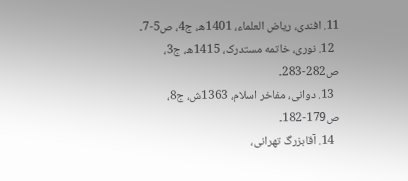11. افندی، ریاض العلماء، 1401ھ، ج4، ص5-7۔
  12. نوری، خاتمه مستدرک، 1415ھ، ج3، ص282-283۔
  13. دوانی، مفاخر اسلام، 1363ش، ج8، ص179-182۔
  14. آقابزرگ تهرانی،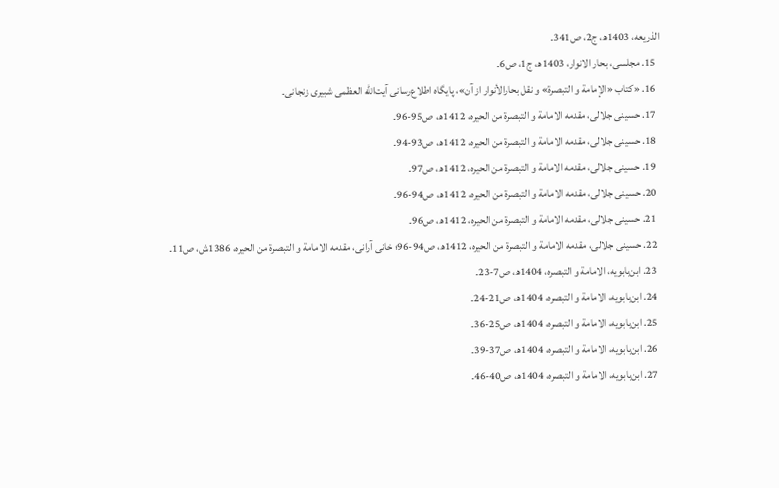الذریعه، 1403ھ، ج2، ص341۔
  15. مجلسی، بحار الانوار، 1403ھ، ج1، ص6۔
  16. «کتاب «الإمامة و التبصرة» و نقل بحارالأنوار از آن»، پایگاه اطلاع‌رسانی آیت‌الله العظمی شبیری زنجانی۔
  17. حسینی جلالی، مقدمه الامامة و التبصرة من الحیره، 1412ھ، ص95-96۔
  18. حسینی جلالی، مقدمه الامامة و التبصرة من الحیره، 1412ھ، ص93-94۔
  19. حسینی جلالی، مقدمه الامامة و التبصرة من الحیره، 1412ھ، ص97۔
  20. حسینی جلالی، مقدمه الامامة و التبصرة من الحیره، 1412ھ، ص94-96۔
  21. حسینی جلالی، مقدمه الامامة و التبصرة من الحیره، 1412ھ، ص96۔
  22. حسینی جلالی، مقدمه الامامة و التبصرة من الحیره، 1412ھ، ص94-96؛ خانی آرانی، مقدمه الامامة و التبصرة من الحیره، 1386ش، ص11۔
  23. ابن‌بابویه، الامامة و التبصره، 1404ھ، ص7-23۔
  24. ابن‌بابویه، الامامة و التبصره، 1404ھ، ص21-24۔
  25. ابن‌بابویه، الامامة و التبصره، 1404ھ، ص25-36۔
  26. ابن‌بابویه، الامامة و التبصره، 1404ھ، ص37-39۔
  27. ابن‌بابویه، الامامة و التبصره، 1404ھ، ص40-46۔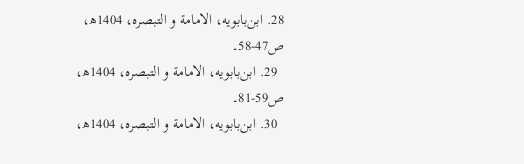28. ابن‌بابویه، الامامة و التبصره، 1404ھ، ص47-58۔
  29. ابن‌بابویه، الامامة و التبصره، 1404ھ، ص59-81۔
  30. ابن‌بابویه، الامامة و التبصره، 1404ھ،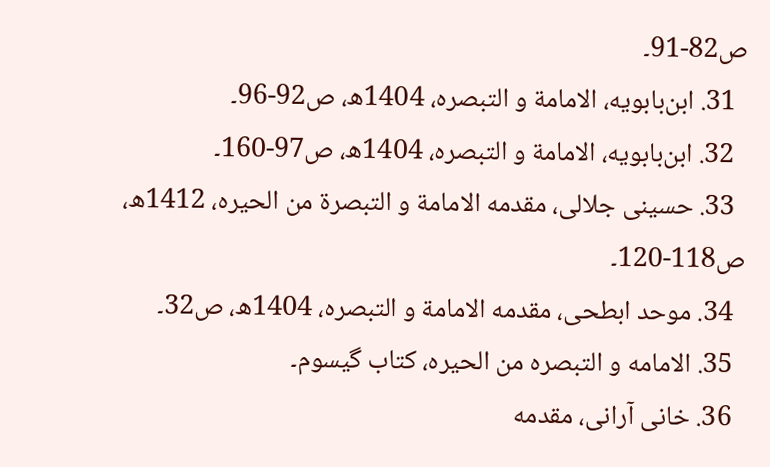ص82-91۔
  31. ابن‌بابویه، الامامة و التبصره، 1404ھ، ص92-96۔
  32. ابن‌بابویه، الامامة و التبصره، 1404ھ، ص97-160۔
  33. حسینی جلالی، مقدمه الامامة و التبصرة من الحیره، 1412ھ، ص118-120۔
  34. موحد ابطحی، مقدمه الامامة و التبصره، 1404ھ، ص32۔
  35. الامامه و التبصره من ‌الحیره، کتاب گیسوم۔
  36. خانی آرانی، مقدمه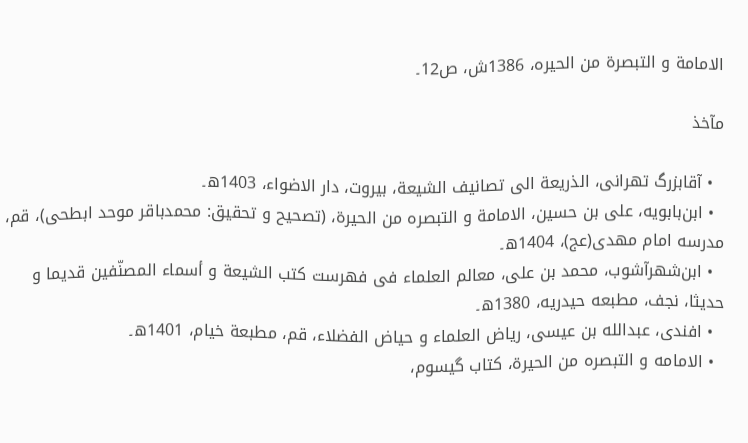الامامة و التبصرة من الحیره، 1386ش، ص12۔

مآخذ

  • آقابزرگ تهرانی، الذریعة الی تصانیف الشیعة، بیروت، دار الاضواء، 1403ھ۔
  • ابن‌بابویه، علی بن حسین، الامامة و التبصره من الحیرة، (تصحیح و تحقیق: محمدباقر موحد ابطحی)، قم، مدرسه امام مهدی(عج)، 1404ھ۔
  • ابن‌شهرآشوب، محمد بن علی، معالم العلماء فی فهرست کتب الشیعة و أسماء المصنّفین‌ قدیما و حدیثا، نجف، مطبعه حیدریه، 1380ھ۔
  • افندی، عبدالله بن عیسی، ریاض العلماء و حیاض الفضلاء، قم، مطبعة خیام، 1401ھ۔
  • الامامه و التبصره من ‌الحیرة، کتاب گیسوم،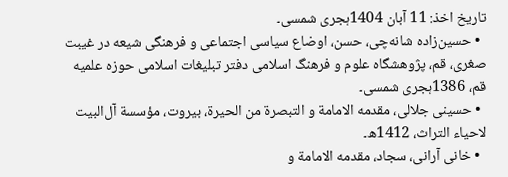تاریخ اخذ: 11 آبان 1404ہجری شمسی۔
  • حسین‌زاده شانه‌چی، حسن، اوضاع سياسى اجتماعى و فرهنگى شيعه در غيبت صغرى‌، قم، پژوهشگاه علوم و فرهنگ اسلامى دفتر تبليغات اسلامى حوزه علميه قم‌، 1386ہجری شمسی۔
  • حسینی جلالی، مقدمه الامامة و التبصرة من الحیرة، بیروت، مؤسسة آل‌البیت لاحیاء التراث، 1412ھ۔
  • خانی آرانی، سجاد، مقدمه الامامة و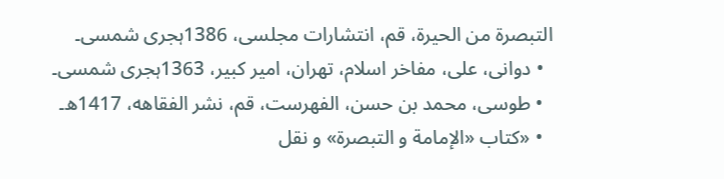التبصرة من الحیرة، قم، انتشارات مجلسی، 1386ہجری شمسی۔
  • دوانی، علی، مفاخر اسلام، تهران، امیر کبیر، 1363ہجری شمسی۔
  • طوسی، محمد بن حسن، الفهرست، قم، نشر الفقاهه، 1417ھ۔
  • «کتاب «الإمامة و التبصرة» و نقل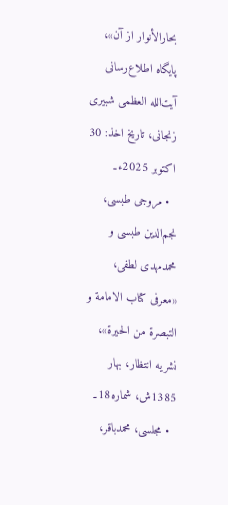بحارالأنوار از آن»، پایگاه اطلاع‌رسانی آیت‌الله العظمی شبیری زنجانی، تاریخ اخذ: 30 اکتوبر 2025ء۔
  • مروجی طبسی، نجم‌الدین طبسی و محمدمهدی لطفی، «معرفی کتاب الامامة و التبصرة من الحیرة»، نشریه انتظار، بهار 1385ش، شماره18۔
  • مجلسی، محمدباقر،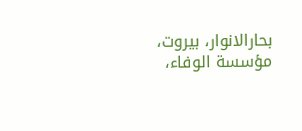بحارالانوار، بیروت، مؤسسة الوفاء،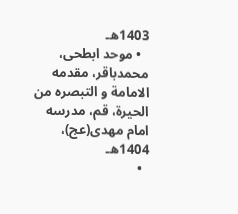1403ھ۔
  • موحد ابطحی، محمدباقر، مقدمه الامامة و التبصره من الحیرة، قم، مدرسه امام مهدی(عج)، 1404ھ۔
  •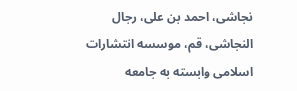نجاشی، احمد بن علی، رجال النجاشی، قم، موسسه انتشارات اسلامی وابسته به جامعه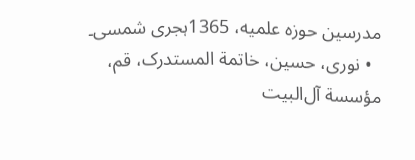مدرسین حوزه علمیه، 1365ہجری شمسی۔
  • نوری، حسین، خاتمة المستدرک، قم، مؤسسة آل‌البیت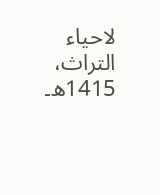لاحیاء التراث، 1415ھ۔